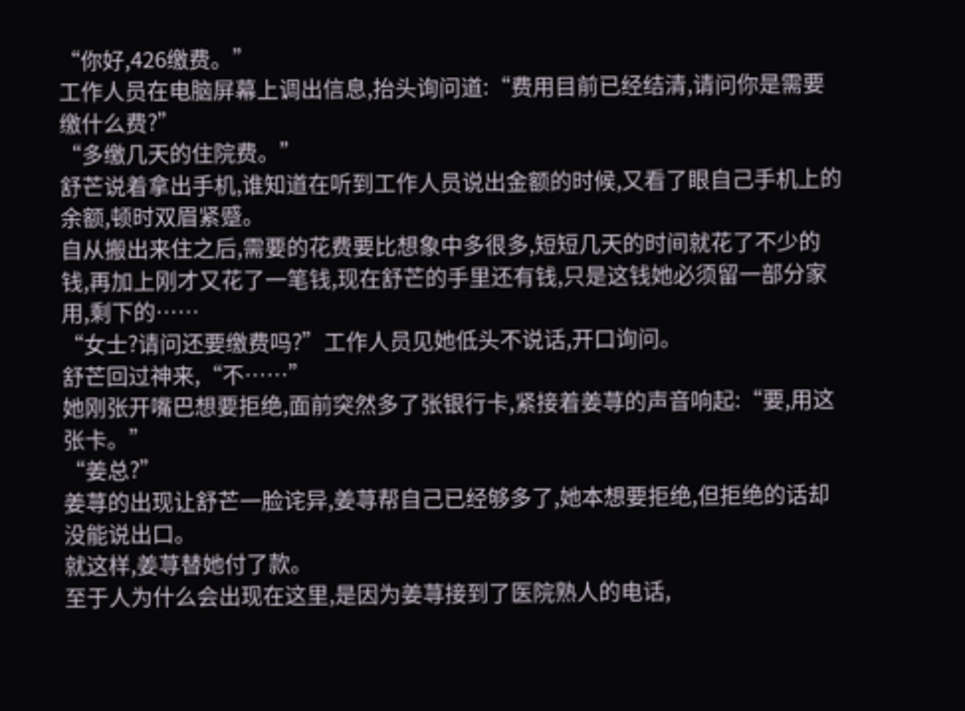“你好,426缴费。”
工作人员在电脑屏幕上调出信息,抬头询问道:“费用目前已经结清,请问你是需要缴什么费?”
“多缴几天的住院费。”
舒芒说着拿出手机,谁知道在听到工作人员说出金额的时候,又看了眼自己手机上的余额,顿时双眉紧蹙。
自从搬出来住之后,需要的花费要比想象中多很多,短短几天的时间就花了不少的钱,再加上刚才又花了一笔钱,现在舒芒的手里还有钱,只是这钱她必须留一部分家用,剩下的……
“女士?请问还要缴费吗?”工作人员见她低头不说话,开口询问。
舒芒回过神来,“不……”
她刚张开嘴巴想要拒绝,面前突然多了张银行卡,紧接着姜荨的声音响起:“要,用这张卡。”
“姜总?”
姜荨的出现让舒芒一脸诧异,姜荨帮自己已经够多了,她本想要拒绝,但拒绝的话却没能说出口。
就这样,姜荨替她付了款。
至于人为什么会出现在这里,是因为姜荨接到了医院熟人的电话,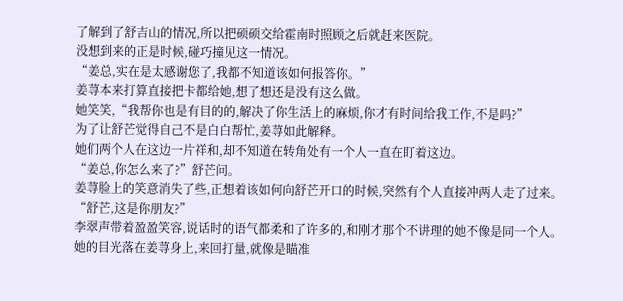了解到了舒吉山的情况,所以把硕硕交给霍南时照顾之后就赶来医院。
没想到来的正是时候,碰巧撞见这一情况。
“姜总,实在是太感谢您了,我都不知道该如何报答你。”
姜荨本来打算直接把卡都给她,想了想还是没有这么做。
她笑笑,“我帮你也是有目的的,解决了你生活上的麻烦,你才有时间给我工作,不是吗?”
为了让舒芒觉得自己不是白白帮忙,姜荨如此解释。
她们两个人在这边一片祥和,却不知道在转角处有一个人一直在盯着这边。
“姜总,你怎么来了?”舒芒问。
姜荨脸上的笑意消失了些,正想着该如何向舒芒开口的时候,突然有个人直接冲两人走了过来。
“舒芒,这是你朋友?”
李翠声带着盈盈笑容,说话时的语气都柔和了许多的,和刚才那个不讲理的她不像是同一个人。
她的目光落在姜荨身上,来回打量,就像是瞄准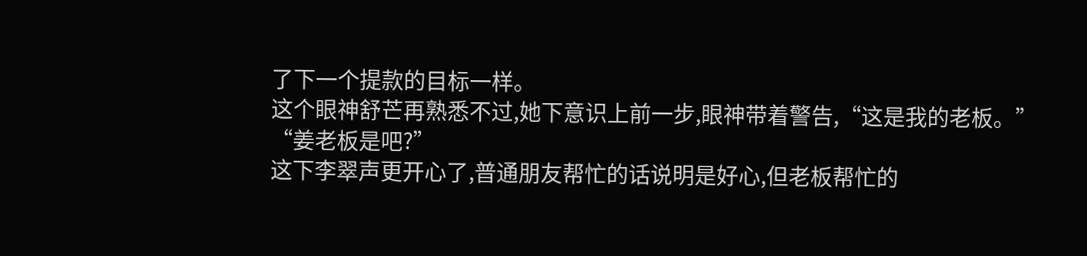了下一个提款的目标一样。
这个眼神舒芒再熟悉不过,她下意识上前一步,眼神带着警告,“这是我的老板。”
“姜老板是吧?”
这下李翠声更开心了,普通朋友帮忙的话说明是好心,但老板帮忙的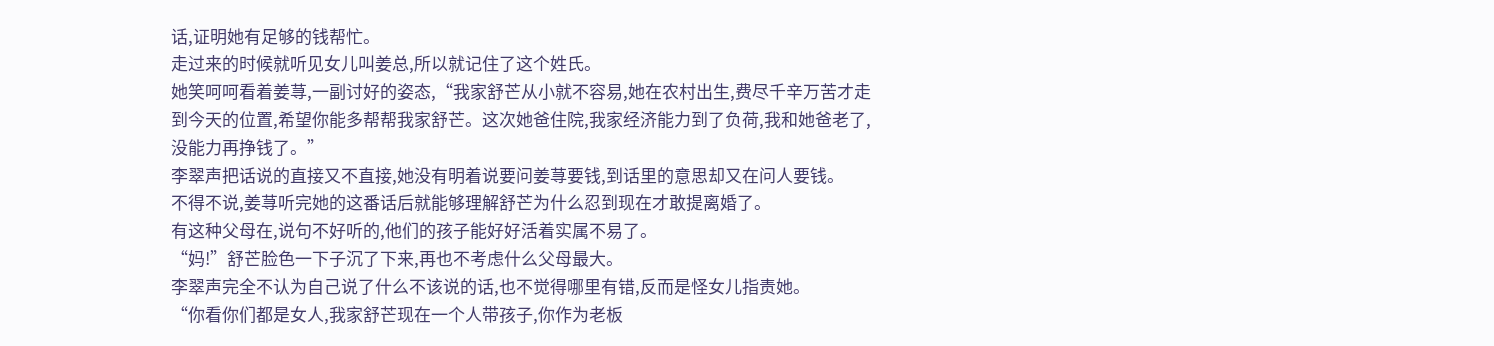话,证明她有足够的钱帮忙。
走过来的时候就听见女儿叫姜总,所以就记住了这个姓氏。
她笑呵呵看着姜荨,一副讨好的姿态,“我家舒芒从小就不容易,她在农村出生,费尽千辛万苦才走到今天的位置,希望你能多帮帮我家舒芒。这次她爸住院,我家经济能力到了负荷,我和她爸老了,没能力再挣钱了。”
李翠声把话说的直接又不直接,她没有明着说要问姜荨要钱,到话里的意思却又在问人要钱。
不得不说,姜荨听完她的这番话后就能够理解舒芒为什么忍到现在才敢提离婚了。
有这种父母在,说句不好听的,他们的孩子能好好活着实属不易了。
“妈!”舒芒脸色一下子沉了下来,再也不考虑什么父母最大。
李翠声完全不认为自己说了什么不该说的话,也不觉得哪里有错,反而是怪女儿指责她。
“你看你们都是女人,我家舒芒现在一个人带孩子,你作为老板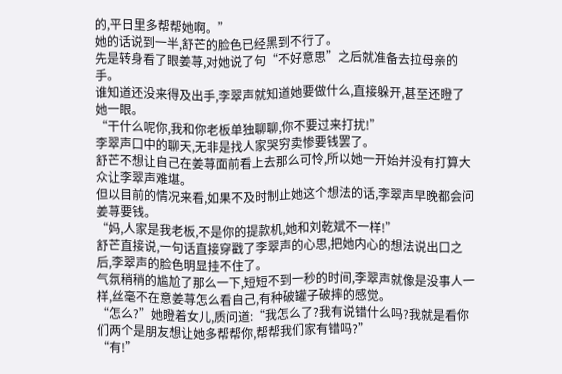的,平日里多帮帮她啊。”
她的话说到一半,舒芒的脸色已经黑到不行了。
先是转身看了眼姜荨,对她说了句“不好意思”之后就准备去拉母亲的手。
谁知道还没来得及出手,李翠声就知道她要做什么,直接躲开,甚至还瞪了她一眼。
“干什么呢你,我和你老板单独聊聊,你不要过来打扰!”
李翠声口中的聊天,无非是找人家哭穷卖惨要钱罢了。
舒芒不想让自己在姜荨面前看上去那么可怜,所以她一开始并没有打算大众让李翠声难堪。
但以目前的情况来看,如果不及时制止她这个想法的话,李翠声早晚都会问姜荨要钱。
“妈,人家是我老板,不是你的提款机,她和刘乾斌不一样!”
舒芒直接说,一句话直接穿戳了李翠声的心思,把她内心的想法说出口之后,李翠声的脸色明显挂不住了。
气氛稍稍的尴尬了那么一下,短短不到一秒的时间,李翠声就像是没事人一样,丝毫不在意姜荨怎么看自己,有种破罐子破摔的感觉。
“怎么?”她瞪着女儿,质问道:“我怎么了?我有说错什么吗?我就是看你们两个是朋友想让她多帮帮你,帮帮我们家有错吗?”
“有!”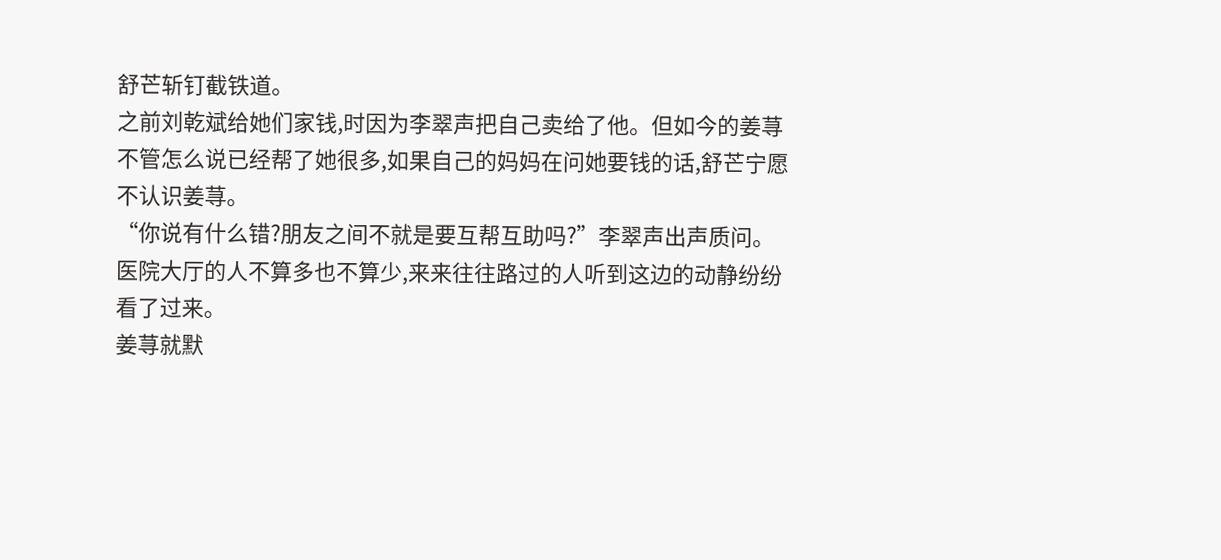舒芒斩钉截铁道。
之前刘乾斌给她们家钱,时因为李翠声把自己卖给了他。但如今的姜荨不管怎么说已经帮了她很多,如果自己的妈妈在问她要钱的话,舒芒宁愿不认识姜荨。
“你说有什么错?朋友之间不就是要互帮互助吗?”李翠声出声质问。
医院大厅的人不算多也不算少,来来往往路过的人听到这边的动静纷纷看了过来。
姜荨就默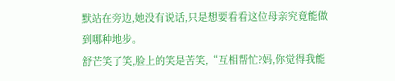默站在旁边,她没有说话,只是想要看看这位母亲究竟能做到哪种地步。
舒芒笑了笑,脸上的笑是苦笑,“互相帮忙?妈,你觉得我能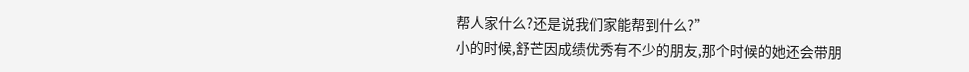帮人家什么?还是说我们家能帮到什么?”
小的时候,舒芒因成绩优秀有不少的朋友,那个时候的她还会带朋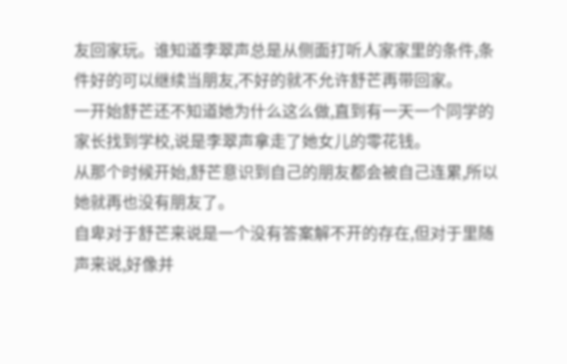友回家玩。谁知道李翠声总是从侧面打听人家家里的条件,条件好的可以继续当朋友,不好的就不允许舒芒再带回家。
一开始舒芒还不知道她为什么这么做,直到有一天一个同学的家长找到学校,说是李翠声拿走了她女儿的零花钱。
从那个时候开始,舒芒意识到自己的朋友都会被自己连累,所以她就再也没有朋友了。
自卑对于舒芒来说是一个没有答案解不开的存在,但对于里随声来说,好像并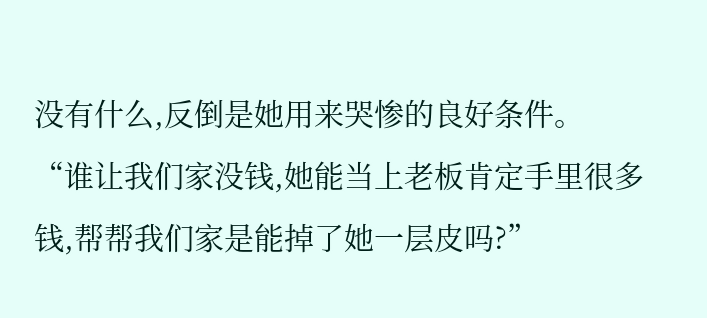没有什么,反倒是她用来哭惨的良好条件。
“谁让我们家没钱,她能当上老板肯定手里很多钱,帮帮我们家是能掉了她一层皮吗?”